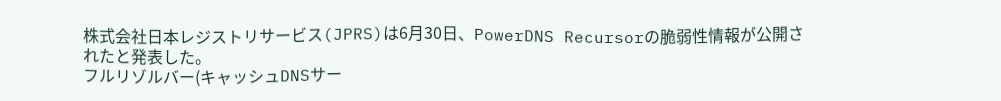株式会社日本レジストリサービス(JPRS)は6月30日、PowerDNS Recursorの脆弱性情報が公開されたと発表した。
フルリゾルバー(キャッシュDNSサー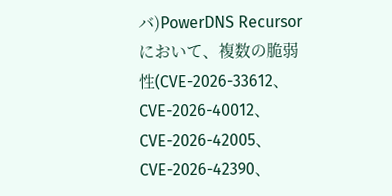バ)PowerDNS Recursorにおいて、複数の脆弱性(CVE-2026-33612、CVE-2026-40012、CVE-2026-42005、CVE-2026-42390、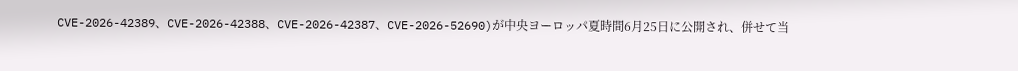CVE-2026-42389、CVE-2026-42388、CVE-2026-42387、CVE-2026-52690)が中央ヨーロッパ夏時間6月25日に公開され、併せて当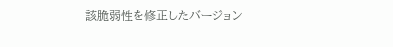該脆弱性を修正したバージョン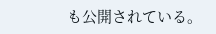も公開されている。